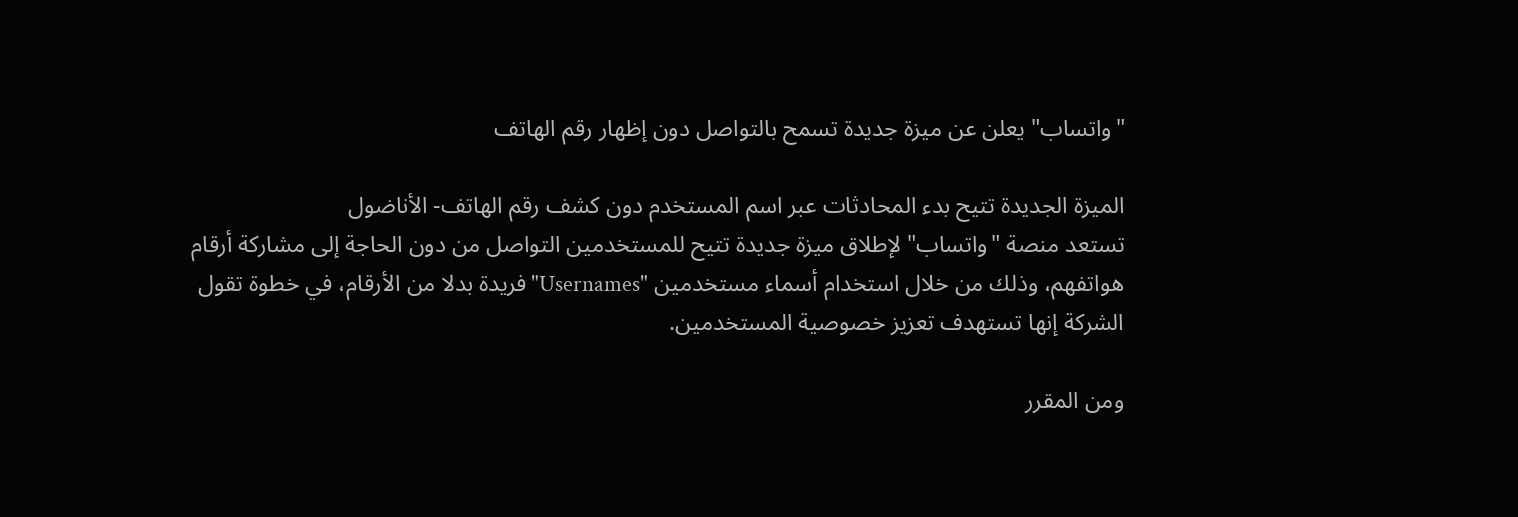"واتساب" يعلن عن ميزة جديدة تسمح بالتواصل دون إظهار رقم الهاتف

الميزة الجديدة تتيح بدء المحادثات عبر اسم المستخدم دون كشف رقم الهاتف- الأناضول
تستعد منصة "واتساب" لإطلاق ميزة جديدة تتيح للمستخدمين التواصل من دون الحاجة إلى مشاركة أرقام هواتفهم، وذلك من خلال استخدام أسماء مستخدمين "Usernames" فريدة بدلا من الأرقام، في خطوة تقول الشركة إنها تستهدف تعزيز خصوصية المستخدمين.

ومن المقرر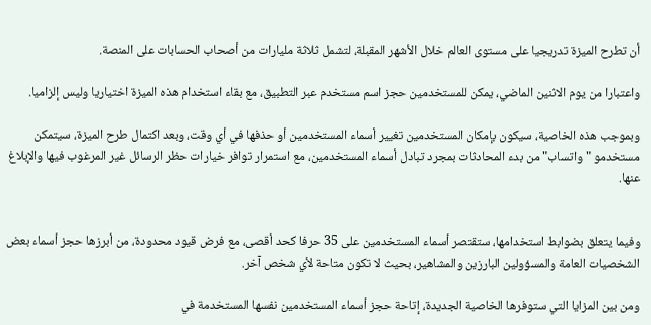أن تطرح الميزة تدريجيا على مستوى العالم خلال الأشهر المقبلة، لتشمل ثلاثة مليارات من أصحاب الحسابات على المنصة.

واعتبارا من يوم الاثنين الماضي، يمكن للمستخدمين حجز اسم مستخدم عبر التطبيق، مع بقاء استخدام هذه الميزة اختياريا وليس إلزاميا.

وبموجب هذه الخاصية، سيكون بإمكان المستخدمين تغيير أسماء المستخدمين أو حذفها في أي وقت، وبعد اكتمال طرح الميزة، سيتمكن مستخدمو "واتساب" من بدء المحادثات بمجرد تبادل أسماء المستخدمين، مع استمرار توافر خيارات حظر الرسائل غير المرغوب فيها والإبلاغ عنها.


وفيما يتعلق بضوابط استخدامها، ستقتصر أسماء المستخدمين على 35 حرفا كحد أقصى، مع فرض قيود محدودة، من أبرزها حجز أسماء بعض الشخصيات العامة والمسؤولين البارزين والمشاهير، بحيث لا تكون متاحة لأي شخص آخر.

ومن بين المزايا التي ستوفرها الخاصية الجديدة، إتاحة حجز أسماء المستخدمين نفسها المستخدمة في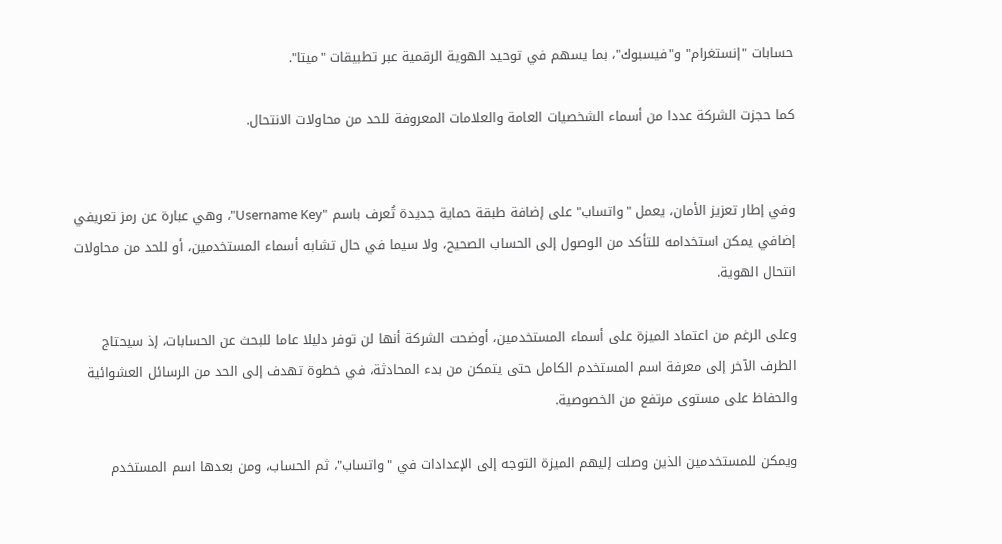حسابات "إنستغرام" و"فيسبوك"، بما يسهم في توحيد الهوية الرقمية عبر تطبيقات "ميتا".

كما حجزت الشركة عددا من أسماء الشخصيات العامة والعلامات المعروفة للحد من محاولات الانتحال.


وفي إطار تعزيز الأمان، يعمل "واتساب" على إضافة طبقة حماية جديدة تُعرف باسم "Username Key"، وهي عبارة عن رمز تعريفي إضافي يمكن استخدامه للتأكد من الوصول إلى الحساب الصحيح، ولا سيما في حال تشابه أسماء المستخدمين، أو للحد من محاولات انتحال الهوية.

وعلى الرغم من اعتماد الميزة على أسماء المستخدمين، أوضحت الشركة أنها لن توفر دليلا عاما للبحث عن الحسابات، إذ سيحتاج الطرف الآخر إلى معرفة اسم المستخدم الكامل حتى يتمكن من بدء المحادثة، في خطوة تهدف إلى الحد من الرسائل العشوائية والحفاظ على مستوى مرتفع من الخصوصية.

ويمكن للمستخدمين الذين وصلت إليهم الميزة التوجه إلى الإعدادات في "واتساب"، ثم الحساب، ومن بعدها اسم المستخدم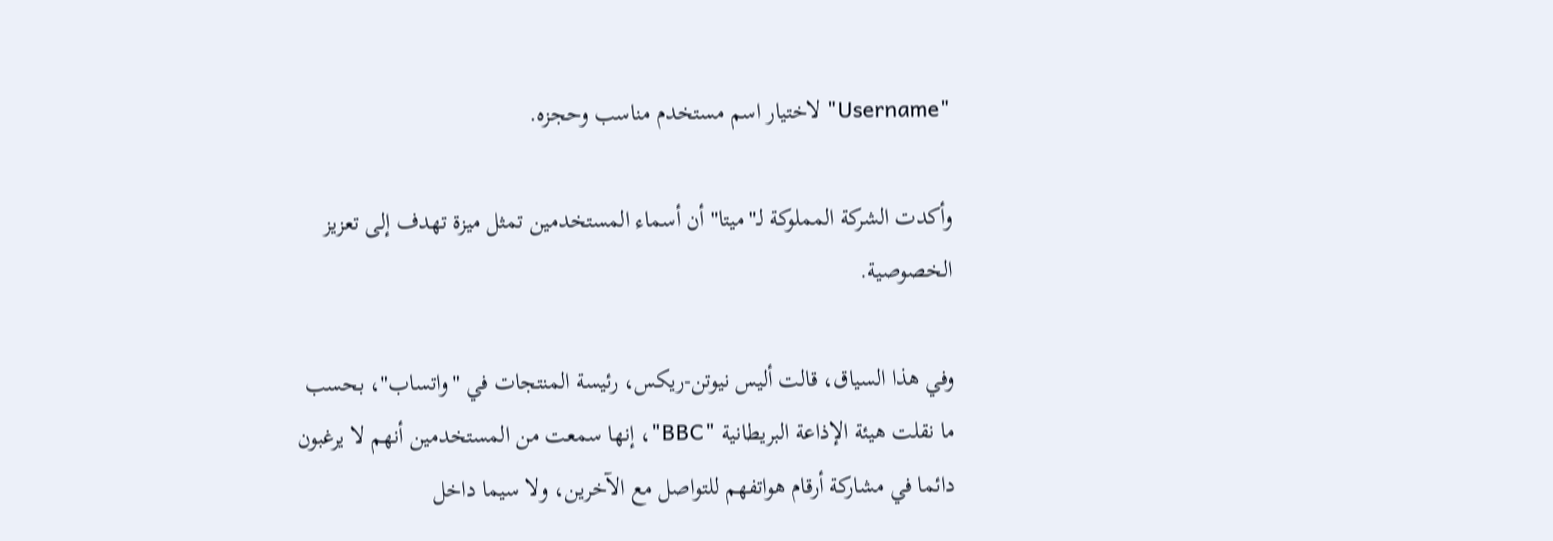"Username" لاختيار اسم مستخدم مناسب وحجزه.

وأكدت الشركة المملوكة لـ"ميتا" أن أسماء المستخدمين تمثل ميزة تهدف إلى تعزيز الخصوصية.

وفي هذا السياق، قالت أليس نيوتن-ريكس، رئيسة المنتجات في "واتساب"، بحسب ما نقلت هيئة الإذاعة البريطانية "BBC"، إنها سمعت من المستخدمين أنهم لا يرغبون دائما في مشاركة أرقام هواتفهم للتواصل مع الآخرين، ولا سيما داخل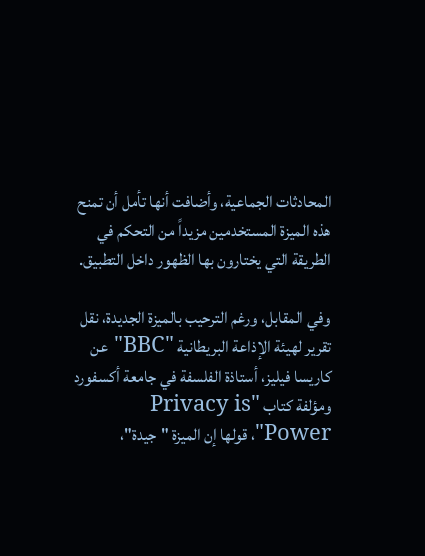المحادثات الجماعية، وأضافت أنها تأمل أن تمنح هذه الميزة المستخدمين مزيداً من التحكم في الطريقة التي يختارون بها الظهور داخل التطبيق.

وفي المقابل، ورغم الترحيب بالميزة الجديدة، نقل تقرير لهيئة الإذاعة البريطانية "BBC" عن كاريسا فيليز، أستاذة الفلسفة في جامعة أكسفورد ومؤلفة كتاب "Privacy is Power"، قولها إن الميزة "جيدة"،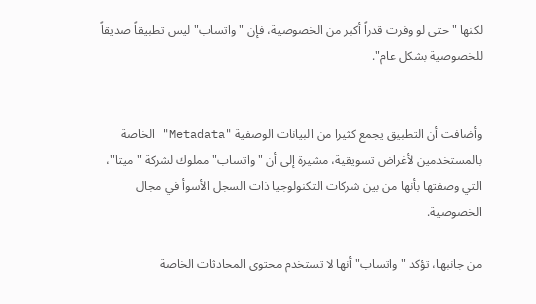لكنها "حتى لو وفرت قدراً أكبر من الخصوصية، فإن "واتساب" ليس تطبيقاً صديقاً للخصوصية بشكل عام".


وأضافت أن التطبيق يجمع كثيرا من البيانات الوصفية "Metadata" الخاصة بالمستخدمين لأغراض تسويقية، مشيرة إلى أن "واتساب" مملوك لشركة "ميتا"، التي وصفتها بأنها من بين شركات التكنولوجيا ذات السجل الأسوأ في مجال الخصوصية.

من جانبها، تؤكد "واتساب" أنها لا تستخدم محتوى المحادثات الخاصة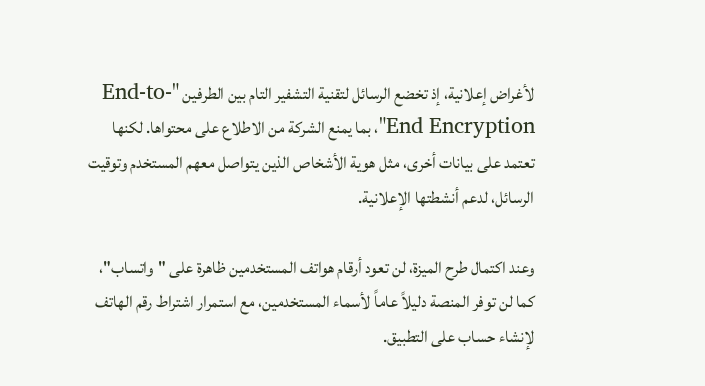لأغراض إعلانية، إذ تخضع الرسائل لتقنية التشفير التام بين الطرفين "End-to-End Encryption"، بما يمنع الشركة من الاطلاع على محتواها. لكنها تعتمد على بيانات أخرى، مثل هوية الأشخاص الذين يتواصل معهم المستخدم وتوقيت الرسائل، لدعم أنشطتها الإعلانية.

وعند اكتمال طرح الميزة، لن تعود أرقام هواتف المستخدمين ظاهرة على "واتساب"، كما لن توفر المنصة دليلاً عاماً لأسماء المستخدمين، مع استمرار اشتراط رقم الهاتف لإنشاء حساب على التطبيق.